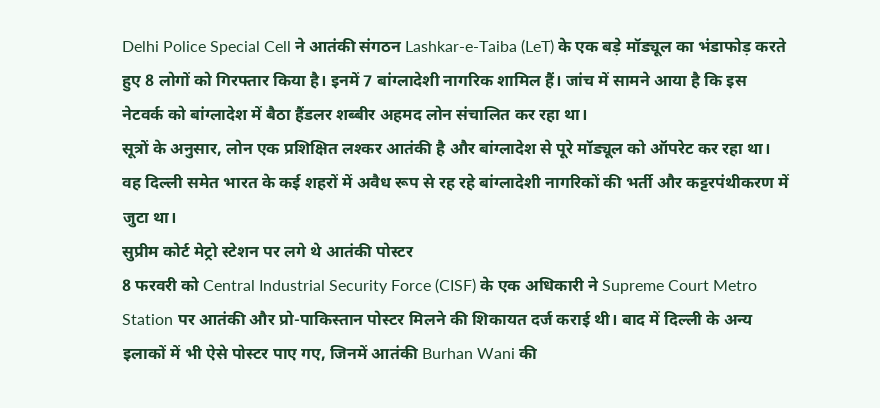Delhi Police Special Cell ने आतंकी संगठन Lashkar-e-Taiba (LeT) के एक बड़े मॉड्यूल का भंडाफोड़ करते हुए 8 लोगों को गिरफ्तार किया है। इनमें 7 बांग्लादेशी नागरिक शामिल हैं। जांच में सामने आया है कि इस नेटवर्क को बांग्लादेश में बैठा हैंडलर शब्बीर अहमद लोन संचालित कर रहा था।
सूत्रों के अनुसार, लोन एक प्रशिक्षित लश्कर आतंकी है और बांग्लादेश से पूरे मॉड्यूल को ऑपरेट कर रहा था। वह दिल्ली समेत भारत के कई शहरों में अवैध रूप से रह रहे बांग्लादेशी नागरिकों की भर्ती और कट्टरपंथीकरण में जुटा था।
सुप्रीम कोर्ट मेट्रो स्टेशन पर लगे थे आतंकी पोस्टर
8 फरवरी को Central Industrial Security Force (CISF) के एक अधिकारी ने Supreme Court Metro Station पर आतंकी और प्रो-पाकिस्तान पोस्टर मिलने की शिकायत दर्ज कराई थी। बाद में दिल्ली के अन्य इलाकों में भी ऐसे पोस्टर पाए गए, जिनमें आतंकी Burhan Wani की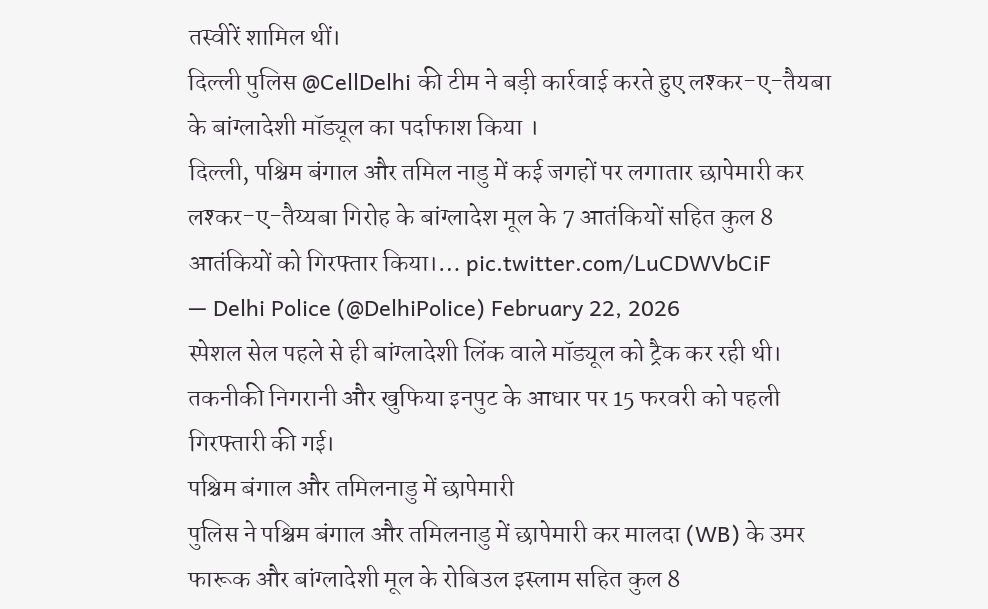तस्वीरें शामिल थीं।
दिल्ली पुलिस @CellDelhi की टीम ने बड़ी कार्रवाई करते हुए लश्कर-ए-तैयबा के बांग्लादेशी मॉड्यूल का पर्दाफाश किया ।
दिल्ली, पश्चिम बंगाल और तमिल नाडु में कई जगहों पर लगातार छापेमारी कर लश्कर-ए-तैय्यबा गिरोह के बांग्लादेश मूल के 7 आतंकियों सहित कुल 8 आतंकियों को गिरफ्तार किया।… pic.twitter.com/LuCDWVbCiF
— Delhi Police (@DelhiPolice) February 22, 2026
स्पेशल सेल पहले से ही बांग्लादेशी लिंक वाले मॉड्यूल को ट्रैक कर रही थी। तकनीकी निगरानी और खुफिया इनपुट के आधार पर 15 फरवरी को पहली गिरफ्तारी की गई।
पश्चिम बंगाल और तमिलनाडु में छापेमारी
पुलिस ने पश्चिम बंगाल और तमिलनाडु में छापेमारी कर मालदा (WB) के उमर फारूक और बांग्लादेशी मूल के रोबिउल इस्लाम सहित कुल 8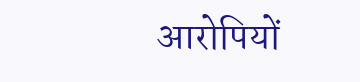आरोपियों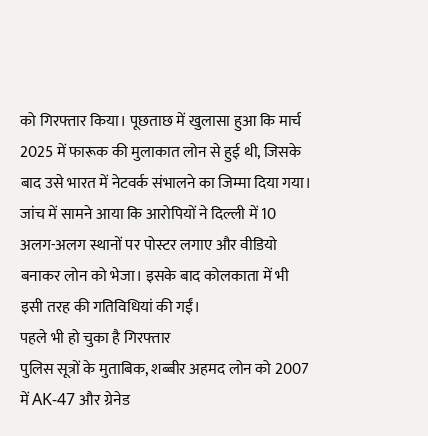को गिरफ्तार किया। पूछताछ में खुलासा हुआ कि मार्च 2025 में फारूक की मुलाकात लोन से हुई थी, जिसके बाद उसे भारत में नेटवर्क संभालने का जिम्मा दिया गया।
जांच में सामने आया कि आरोपियों ने दिल्ली में 10 अलग-अलग स्थानों पर पोस्टर लगाए और वीडियो बनाकर लोन को भेजा। इसके बाद कोलकाता में भी इसी तरह की गतिविधियां की गईं।
पहले भी हो चुका है गिरफ्तार
पुलिस सूत्रों के मुताबिक, शब्बीर अहमद लोन को 2007 में AK-47 और ग्रेनेड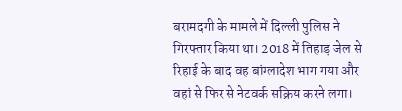बरामदगी के मामले में दिल्ली पुलिस ने गिरफ्तार किया था। 2018 में तिहाड़ जेल से रिहाई के बाद वह बांग्लादेश भाग गया और वहां से फिर से नेटवर्क सक्रिय करने लगा।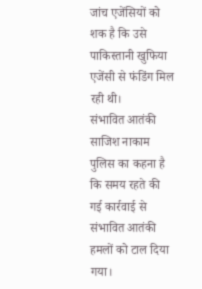जांच एजेंसियों को शक है कि उसे पाकिस्तानी खुफिया एजेंसी से फंडिंग मिल रही थी।
संभावित आतंकी साजिश नाकाम
पुलिस का कहना है कि समय रहते की गई कार्रवाई से संभावित आतंकी हमलों को टाल दिया गया।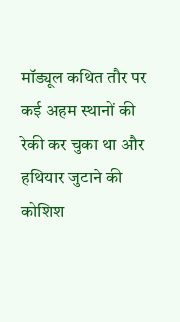मॉड्यूल कथित तौर पर कई अहम स्थानों की रेकी कर चुका था और हथियार जुटाने की कोशिश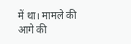में था। मामले की आगे की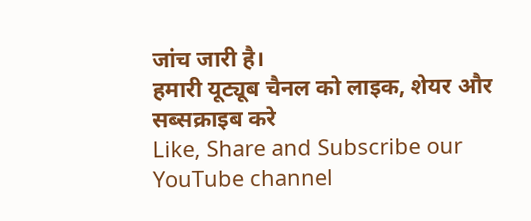जांच जारी है।
हमारी यूट्यूब चैनल को लाइक, शेयर और सब्सक्राइब करे
Like, Share and Subscribe our YouTube channel